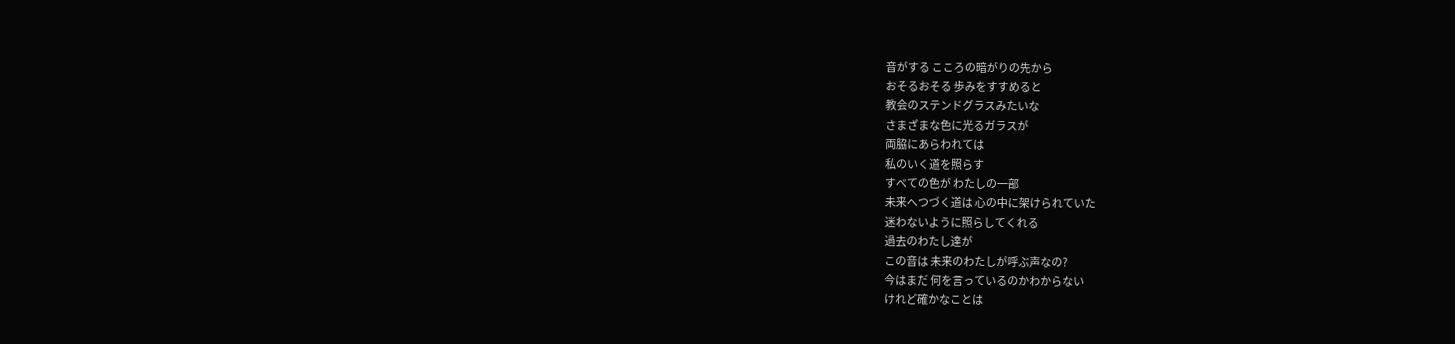音がする こころの暗がりの先から
おそるおそる 歩みをすすめると
教会のステンドグラスみたいな
さまざまな色に光るガラスが
両脇にあらわれては
私のいく道を照らす
すべての色が わたしの一部
未来へつづく道は 心の中に架けられていた
迷わないように照らしてくれる
過去のわたし達が
この音は 未来のわたしが呼ぶ声なの?
今はまだ 何を言っているのかわからない
けれど確かなことは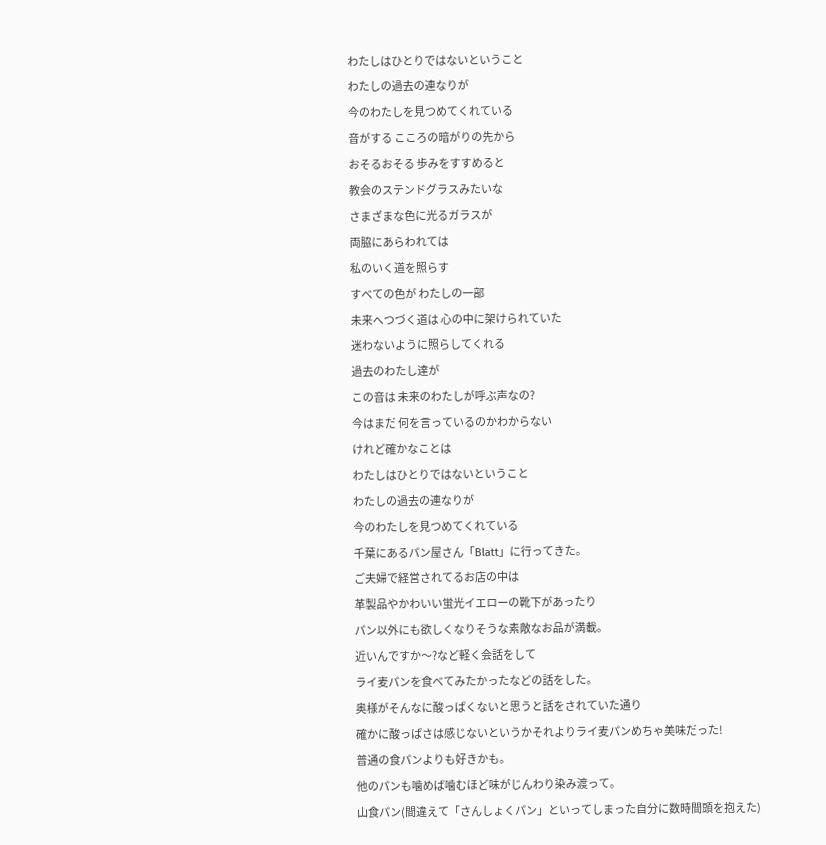わたしはひとりではないということ
わたしの過去の連なりが
今のわたしを見つめてくれている
音がする こころの暗がりの先から
おそるおそる 歩みをすすめると
教会のステンドグラスみたいな
さまざまな色に光るガラスが
両脇にあらわれては
私のいく道を照らす
すべての色が わたしの一部
未来へつづく道は 心の中に架けられていた
迷わないように照らしてくれる
過去のわたし達が
この音は 未来のわたしが呼ぶ声なの?
今はまだ 何を言っているのかわからない
けれど確かなことは
わたしはひとりではないということ
わたしの過去の連なりが
今のわたしを見つめてくれている
千葉にあるパン屋さん「Blatt」に行ってきた。
ご夫婦で経営されてるお店の中は
革製品やかわいい蛍光イエローの靴下があったり
パン以外にも欲しくなりそうな素敵なお品が満載。
近いんですか〜?など軽く会話をして
ライ麦パンを食べてみたかったなどの話をした。
奥様がそんなに酸っぱくないと思うと話をされていた通り
確かに酸っぱさは感じないというかそれよりライ麦パンめちゃ美味だった!
普通の食パンよりも好きかも。
他のパンも噛めば噛むほど味がじんわり染み渡って。
山食パン(間違えて「さんしょくパン」といってしまった自分に数時間頭を抱えた)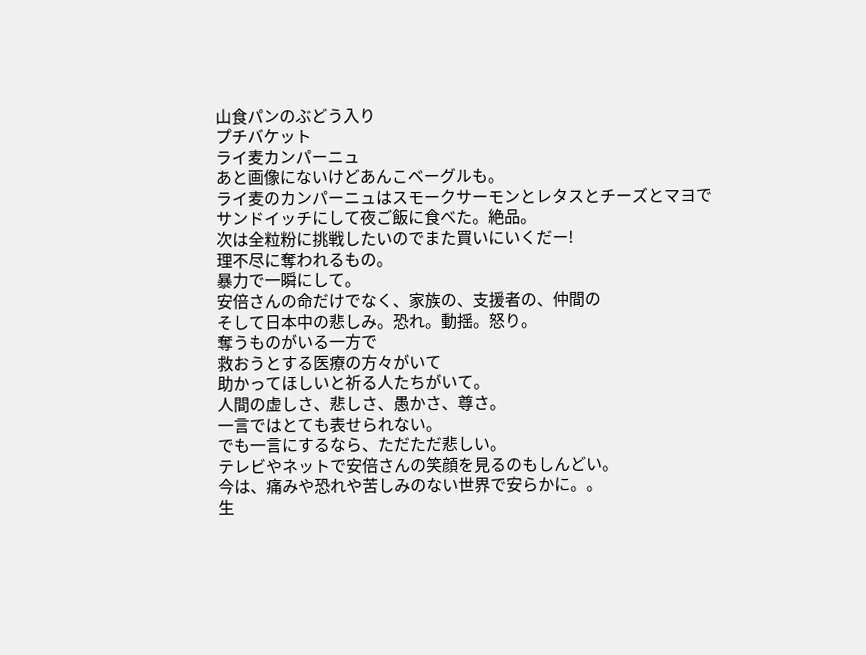山食パンのぶどう入り
プチバケット
ライ麦カンパーニュ
あと画像にないけどあんこベーグルも。
ライ麦のカンパーニュはスモークサーモンとレタスとチーズとマヨで
サンドイッチにして夜ご飯に食べた。絶品。
次は全粒粉に挑戦したいのでまた買いにいくだー!
理不尽に奪われるもの。
暴力で一瞬にして。
安倍さんの命だけでなく、家族の、支援者の、仲間の
そして日本中の悲しみ。恐れ。動揺。怒り。
奪うものがいる一方で
救おうとする医療の方々がいて
助かってほしいと祈る人たちがいて。
人間の虚しさ、悲しさ、愚かさ、尊さ。
一言ではとても表せられない。
でも一言にするなら、ただただ悲しい。
テレビやネットで安倍さんの笑顔を見るのもしんどい。
今は、痛みや恐れや苦しみのない世界で安らかに。。
生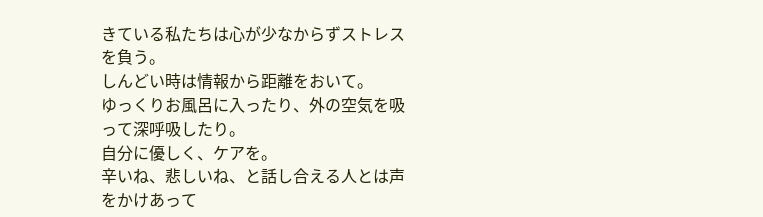きている私たちは心が少なからずストレスを負う。
しんどい時は情報から距離をおいて。
ゆっくりお風呂に入ったり、外の空気を吸って深呼吸したり。
自分に優しく、ケアを。
辛いね、悲しいね、と話し合える人とは声をかけあって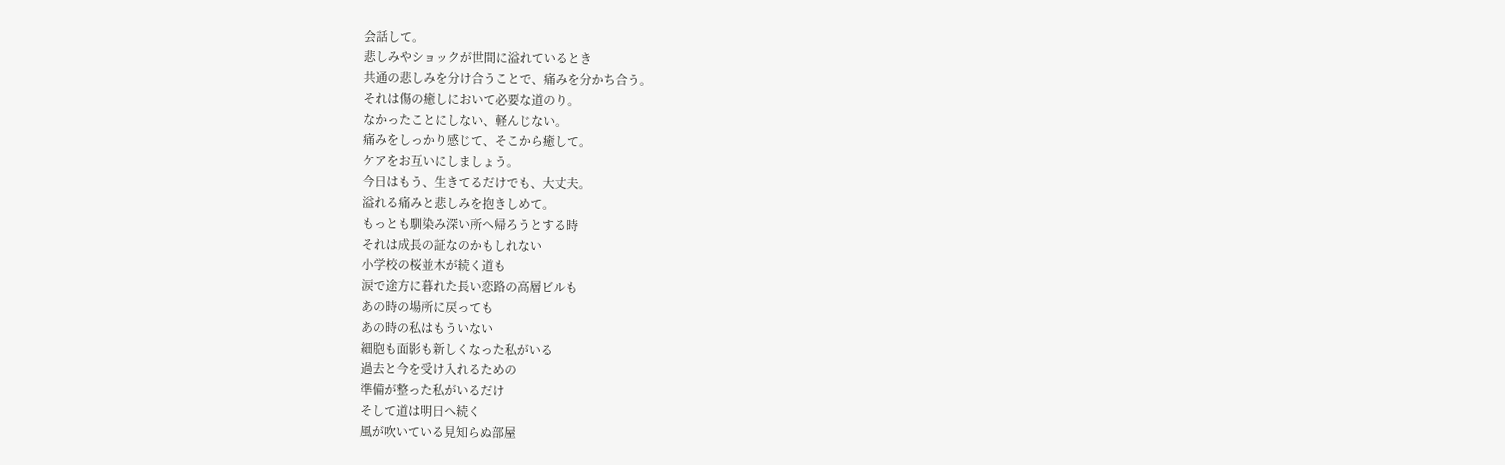会話して。
悲しみやショックが世間に溢れているとき
共通の悲しみを分け合うことで、痛みを分かち合う。
それは傷の癒しにおいて必要な道のり。
なかったことにしない、軽んじない。
痛みをしっかり感じて、そこから癒して。
ケアをお互いにしましょう。
今日はもう、生きてるだけでも、大丈夫。
溢れる痛みと悲しみを抱きしめて。
もっとも馴染み深い所へ帰ろうとする時
それは成長の証なのかもしれない
小学校の桜並木が続く道も
涙で途方に暮れた長い恋路の高層ビルも
あの時の場所に戻っても
あの時の私はもういない
細胞も面影も新しくなった私がいる
過去と今を受け入れるための
準備が整った私がいるだけ
そして道は明日へ続く
風が吹いている見知らぬ部屋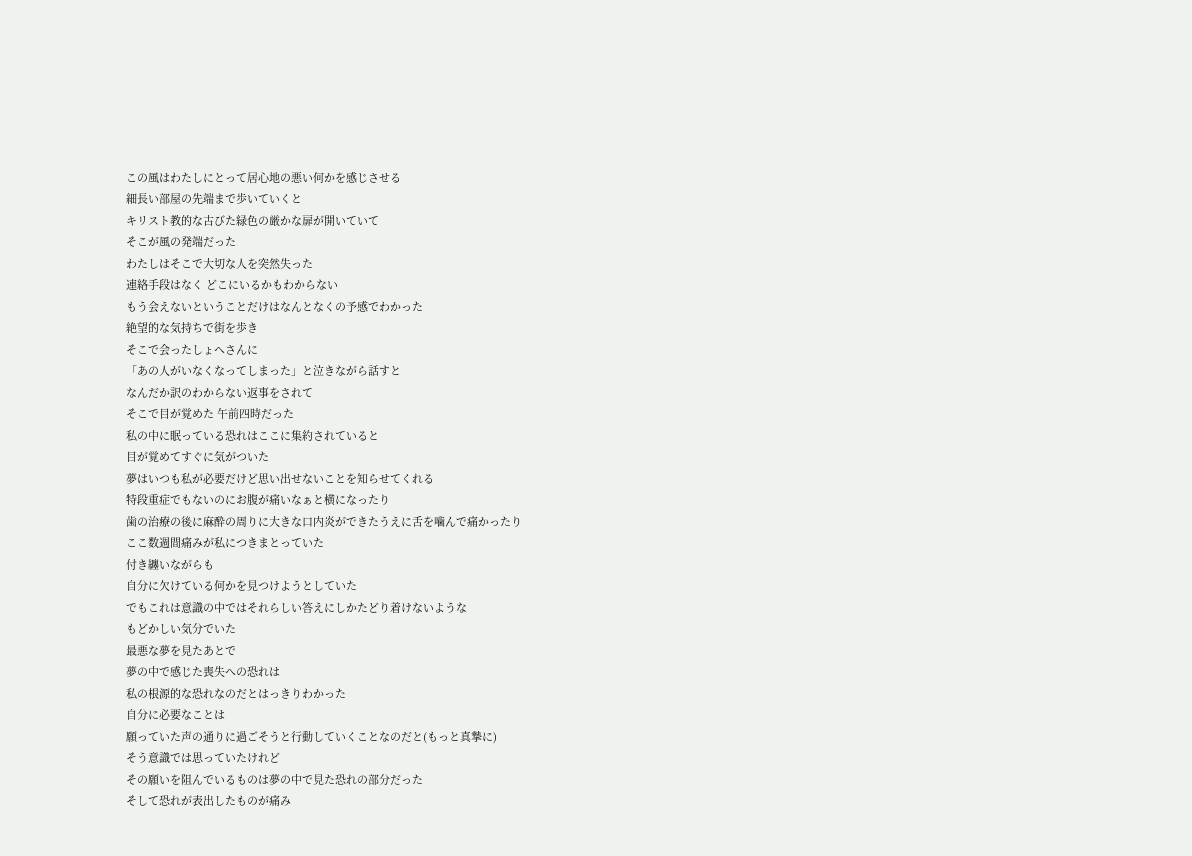この風はわたしにとって居心地の悪い何かを感じさせる
細長い部屋の先端まで歩いていくと
キリスト教的な古びた緑色の厳かな扉が開いていて
そこが風の発端だった
わたしはそこで大切な人を突然失った
連絡手段はなく どこにいるかもわからない
もう会えないということだけはなんとなくの予感でわかった
絶望的な気持ちで街を歩き
そこで会ったしょへさんに
「あの人がいなくなってしまった」と泣きながら話すと
なんだか訳のわからない返事をされて
そこで目が覚めた 午前四時だった
私の中に眠っている恐れはここに集約されていると
目が覚めてすぐに気がついた
夢はいつも私が必要だけど思い出せないことを知らせてくれる
特段重症でもないのにお腹が痛いなぁと横になったり
歯の治療の後に麻酔の周りに大きな口内炎ができたうえに舌を噛んで痛かったり
ここ数週間痛みが私につきまとっていた
付き纏いながらも
自分に欠けている何かを見つけようとしていた
でもこれは意識の中ではそれらしい答えにしかたどり着けないような
もどかしい気分でいた
最悪な夢を見たあとで
夢の中で感じた喪失への恐れは
私の根源的な恐れなのだとはっきりわかった
自分に必要なことは
願っていた声の通りに過ごそうと行動していくことなのだと(もっと真摯に)
そう意識では思っていたけれど
その願いを阻んでいるものは夢の中で見た恐れの部分だった
そして恐れが表出したものが痛み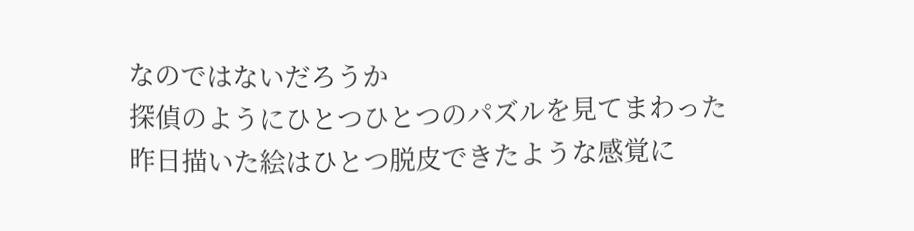なのではないだろうか
探偵のようにひとつひとつのパズルを見てまわった
昨日描いた絵はひとつ脱皮できたような感覚に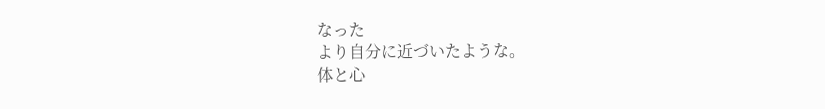なった
より自分に近づいたような。
体と心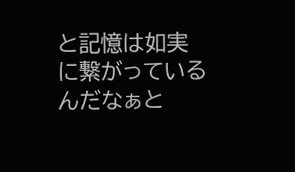と記憶は如実に繋がっているんだなぁと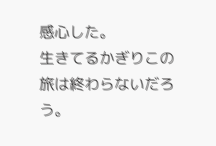感心した。
生きてるかぎりこの旅は終わらないだろう。